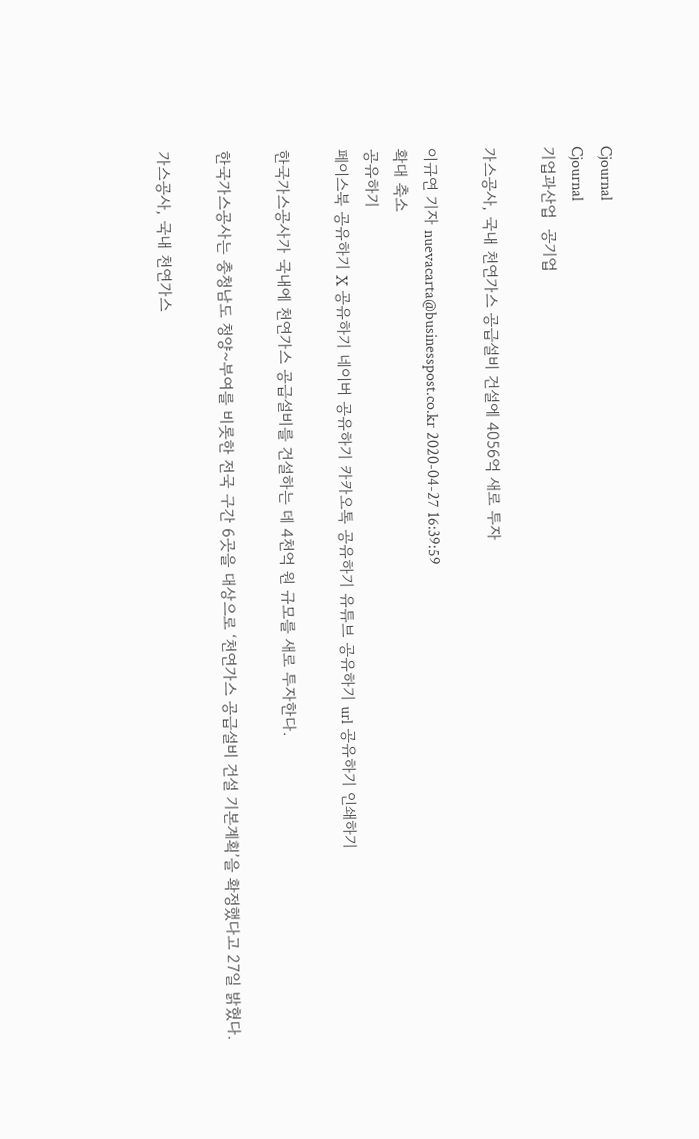Cjournal
Cjournal
기업과산업  공기업

가스공사, 국내 천연가스 공급설비 건설에 4056억 새로 투자

이규연 기자 nuevacarta@businesspost.co.kr 2020-04-27 16:39:59
확대 축소
공유하기
페이스북 공유하기 X 공유하기 네이버 공유하기 카카오톡 공유하기 유튜브 공유하기 url 공유하기 인쇄하기

한국가스공사가 국내에 천연가스 공급설비를 건설하는 데 4천억 원 규모를 새로 투자한다.

한국가스공사는 충청남도 청양~부여를 비롯한 전국 구간 6곳을 대상으로 ‘천연가스 공급설비 건설 기본계획’을 확정했다고 27일 밝혔다.

가스공사, 국내 천연가스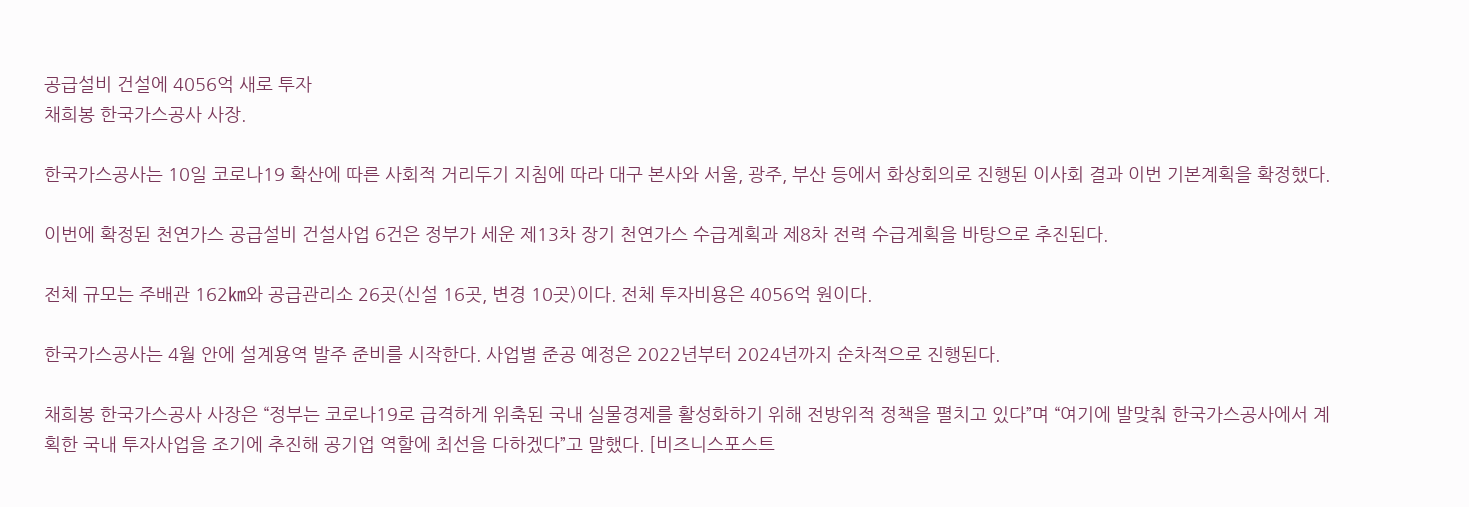공급설비 건설에 4056억 새로 투자
채희봉 한국가스공사 사장.

한국가스공사는 10일 코로나19 확산에 따른 사회적 거리두기 지침에 따라 대구 본사와 서울, 광주, 부산 등에서 화상회의로 진행된 이사회 결과 이번 기본계획을 확정했다.

이번에 확정된 천연가스 공급설비 건설사업 6건은 정부가 세운 제13차 장기 천연가스 수급계획과 제8차 전력 수급계획을 바탕으로 추진된다.

전체 규모는 주배관 162㎞와 공급관리소 26곳(신설 16곳, 변경 10곳)이다. 전체 투자비용은 4056억 원이다.

한국가스공사는 4월 안에 설계용역 발주 준비를 시작한다. 사업별 준공 예정은 2022년부터 2024년까지 순차적으로 진행된다.

채희봉 한국가스공사 사장은 “정부는 코로나19로 급격하게 위축된 국내 실물경제를 활성화하기 위해 전방위적 정책을 펼치고 있다”며 “여기에 발맞춰 한국가스공사에서 계획한 국내 투자사업을 조기에 추진해 공기업 역할에 최선을 다하겠다”고 말했다. [비즈니스포스트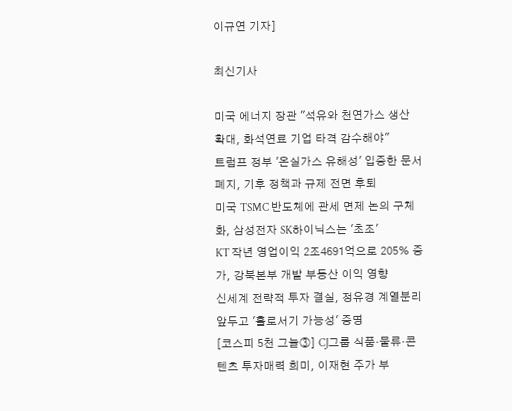이규연 기자]

최신기사

미국 에너지 장관 "석유와 천연가스 생산 확대, 화석연료 기업 타격 감수해야"
트럼프 정부 '온실가스 유해성' 입증한 문서 폐지, 기후 정책과 규제 전면 후퇴
미국 TSMC 반도체에 관세 면제 논의 구체화, 삼성전자 SK하이닉스는 '초조'
KT 작년 영업이익 2조4691억으로 205% 증가, 강북본부 개발 부동산 이익 영향
신세계 전략적 투자 결실, 정유경 계열분리 앞두고 '홀로서기 가능성' 증명
[코스피 5천 그늘③] CJ그룹 식품·물류·콘텐츠 투자매력 희미, 이재현 주가 부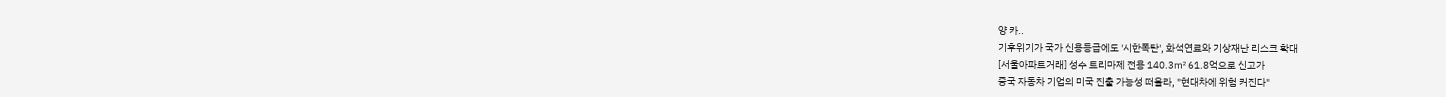양 카..
기후위기가 국가 신용등급에도 '시한폭탄', 화석연료와 기상재난 리스크 확대
[서울아파트거래] 성수 트리마제 전용 140.3㎡ 61.8억으로 신고가
중국 자동차 기업의 미국 진출 가능성 떠올라, "현대차에 위험 커진다"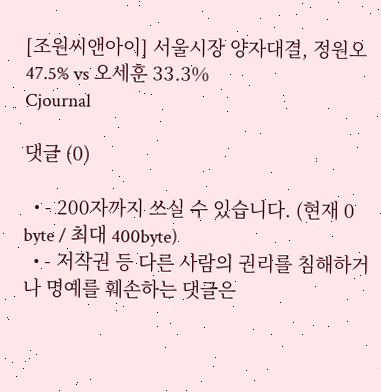[조원씨앤아이] 서울시장 양자대결, 정원오 47.5% vs 오세훈 33.3%
Cjournal

댓글 (0)

  • - 200자까지 쓰실 수 있습니다. (현재 0 byte / 최대 400byte)
  • - 저작권 등 다른 사람의 권리를 침해하거나 명예를 훼손하는 댓글은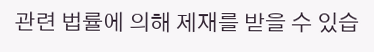관련 법률에 의해 제재를 받을 수 있습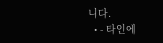니다.
  • - 타인에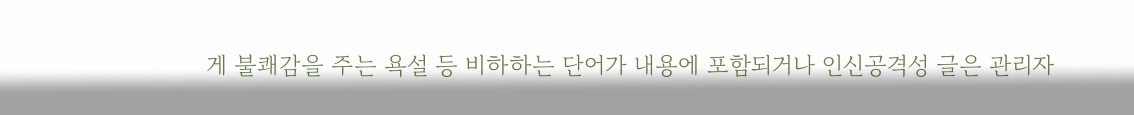게 불쾌감을 주는 욕설 등 비하하는 단어가 내용에 포함되거나 인신공격성 글은 관리자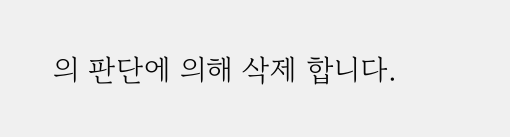의 판단에 의해 삭제 합니다.